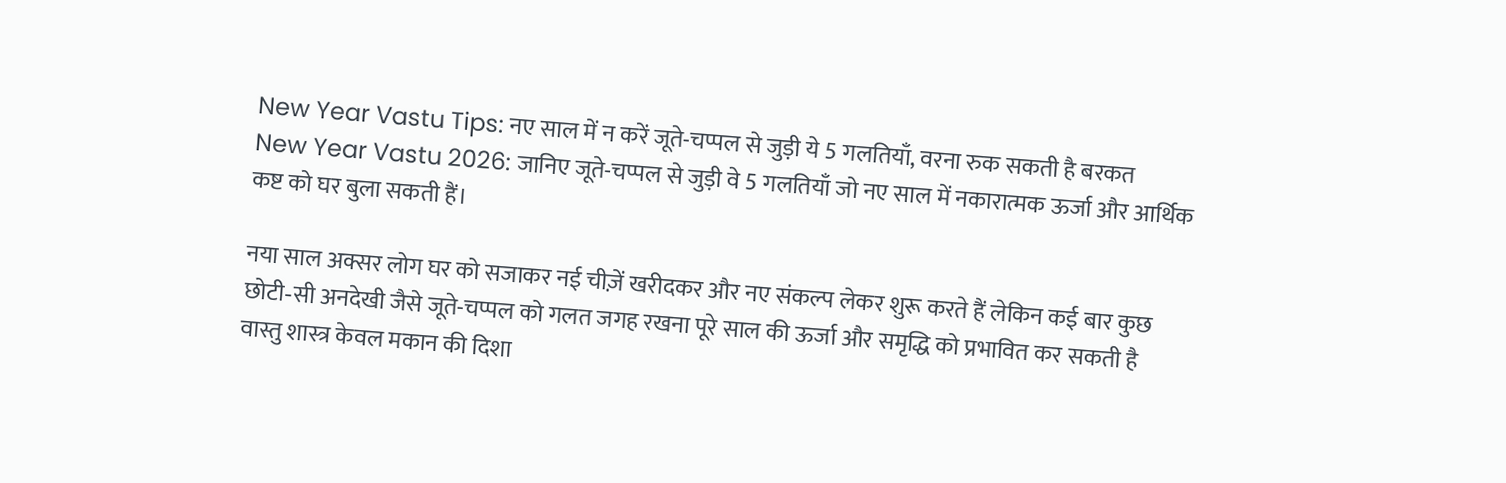New Year Vastu Tips: नए साल में न करें जूते-चप्पल से जुड़ी ये 5 गलतियाँ, वरना रुक सकती है बरकत
New Year Vastu 2026: जानिए जूते-चप्पल से जुड़ी वे 5 गलतियाँ जो नए साल में नकारात्मक ऊर्जा और आर्थिक कष्ट को घर बुला सकती हैं।

नया साल अक्सर लोग घर को सजाकर नई चीज़ें खरीदकर और नए संकल्प लेकर शुरू करते हैं लेकिन कई बार कुछ छोटी‑सी अनदेखी जैसे जूते-चप्पल को गलत जगह रखना पूरे साल की ऊर्जा और समृद्धि को प्रभावित कर सकती है
वास्तु शास्त्र केवल मकान की दिशा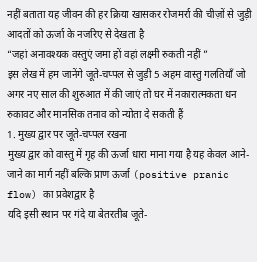नहीं बताता यह जीवन की हर क्रिया खासकर रोजमर्रा की चीज़ों से जुड़ी आदतों को ऊर्जा के नजरिए से देखता है
“जहां अनावश्यक वस्तुएं जमा हों वहां लक्ष्मी रुकती नहीं ”
इस लेख में हम जानेंगे जूते-चप्पल से जुड़ी 5 अहम वास्तु गलतियाँ जो अगर नए साल की शुरुआत में की जाएं तो घर में नकारात्मकता धन रुकावट और मानसिक तनाव को न्योता दे सकती हैं
1. मुख्य द्वार पर जूते-चप्पल रखना
मुख्य द्वार को वास्तु में गृह की ऊर्जा धारा माना गया है यह केवल आने-जाने का मार्ग नहीं बल्कि प्राण ऊर्जा (positive pranic flow) का प्रवेशद्वार है
यदि इसी स्थान पर गंदे या बेतरतीब जूते-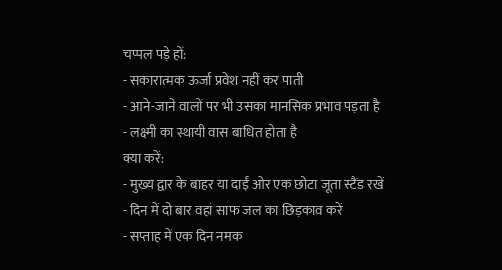चप्पल पड़े हों:
- सकारात्मक ऊर्जा प्रवेश नहीं कर पाती
- आने-जाने वालों पर भी उसका मानसिक प्रभाव पड़ता है
- लक्ष्मी का स्थायी वास बाधित होता है
क्या करें:
- मुख्य द्वार के बाहर या दाईं ओर एक छोटा जूता स्टैंड रखें
- दिन में दो बार वहां साफ जल का छिड़काव करें
- सप्ताह में एक दिन नमक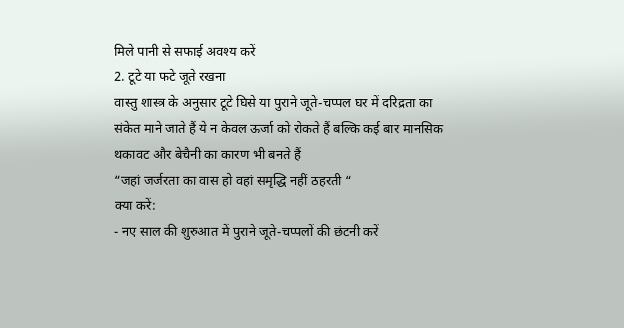मिले पानी से सफाई अवश्य करें
2. टूटे या फटे जूते रखना
वास्तु शास्त्र के अनुसार टूटे घिसे या पुराने जूते-चप्पल घर में दरिद्रता का संकेत माने जाते हैं ये न केवल ऊर्जा को रोकते हैं बल्कि कई बार मानसिक थकावट और बेचैनी का कारण भी बनते हैं
“जहां जर्जरता का वास हो वहां समृद्धि नहीं ठहरती “
क्या करें:
- नए साल की शुरुआत में पुराने जूते-चप्पलों की छंटनी करें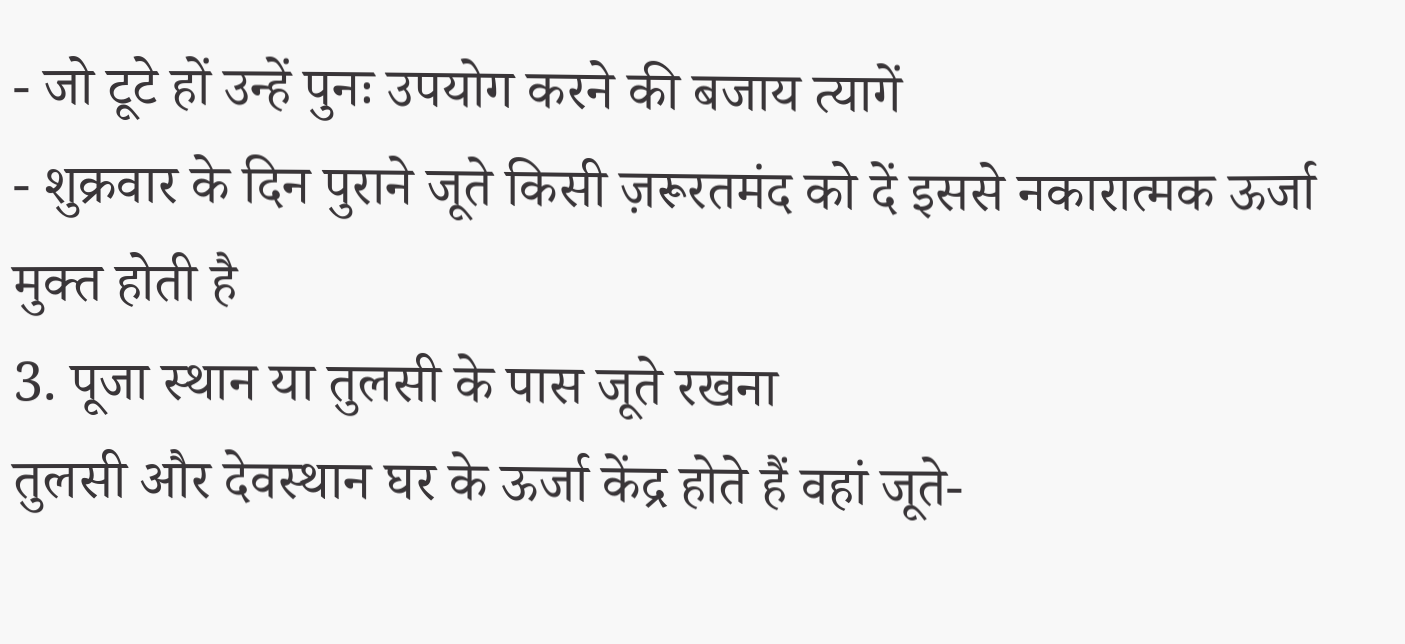- जो टूटे हों उन्हें पुनः उपयोग करने की बजाय त्यागें
- शुक्रवार के दिन पुराने जूते किसी ज़रूरतमंद को दें इससे नकारात्मक ऊर्जा मुक्त होती है
3. पूजा स्थान या तुलसी के पास जूते रखना
तुलसी और देवस्थान घर के ऊर्जा केंद्र होते हैं वहां जूते-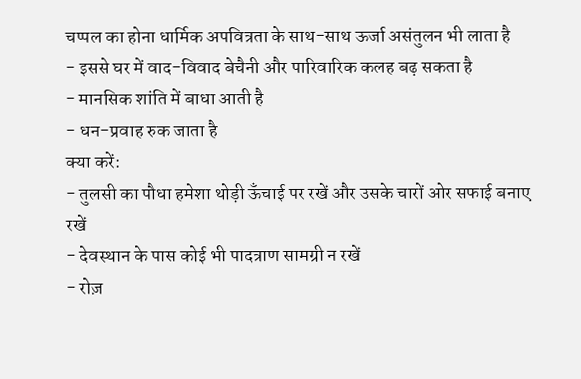चप्पल का होना धार्मिक अपवित्रता के साथ-साथ ऊर्जा असंतुलन भी लाता है
- इससे घर में वाद-विवाद बेचैनी और पारिवारिक कलह बढ़ सकता है
- मानसिक शांति में बाधा आती है
- धन-प्रवाह रुक जाता है
क्या करें:
- तुलसी का पौधा हमेशा थोड़ी ऊँचाई पर रखें और उसके चारों ओर सफाई बनाए रखें
- देवस्थान के पास कोई भी पादत्राण सामग्री न रखें
- रोज़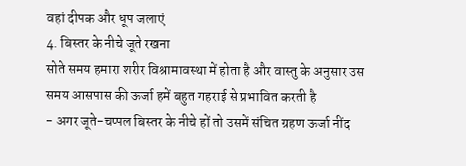वहां दीपक और धूप जलाएं
4. बिस्तर के नीचे जूते रखना
सोते समय हमारा शरीर विश्रामावस्था में होता है और वास्तु के अनुसार उस समय आसपास की ऊर्जा हमें बहुत गहराई से प्रभावित करती है
- अगर जूते-चप्पल बिस्तर के नीचे हों तो उसमें संचित ग्रहण ऊर्जा नींद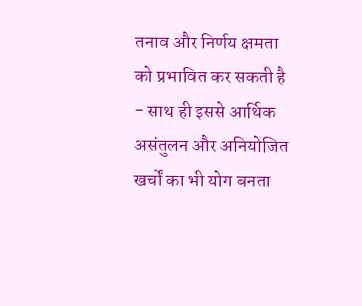तनाव और निर्णय क्षमता को प्रभावित कर सकती है
- साथ ही इससे आर्थिक असंतुलन और अनियोजित खर्चों का भी योग बनता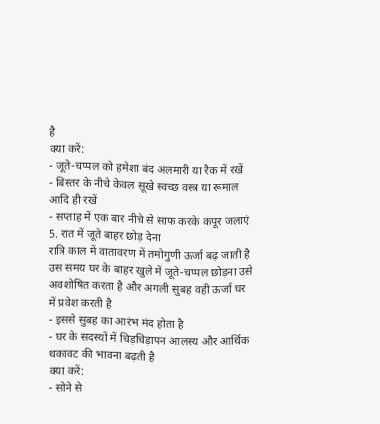है
क्या करें:
- जूते-चप्पल को हमेशा बंद अलमारी या रैक में रखें
- बिस्तर के नीचे केवल सूखे स्वच्छ वस्त्र या रूमाल आदि ही रखें
- सप्ताह में एक बार नीचे से साफ करके कपूर जलाएं
5. रात में जूते बाहर छोड़ देना
रात्रि काल में वातावरण में तमोगुणी ऊर्जा बढ़ जाती है उस समय घर के बाहर खुले में जूते-चप्पल छोड़ना उसे अवशोषित करता है और अगली सुबह वही ऊर्जा घर में प्रवेश करती है
- इससे सुबह का आरंभ मंद होता है
- घर के सदस्यों में चिड़चिड़ापन आलस्य और आर्थिक थकावट की भावना बढ़ती है
क्या करें:
- सोने से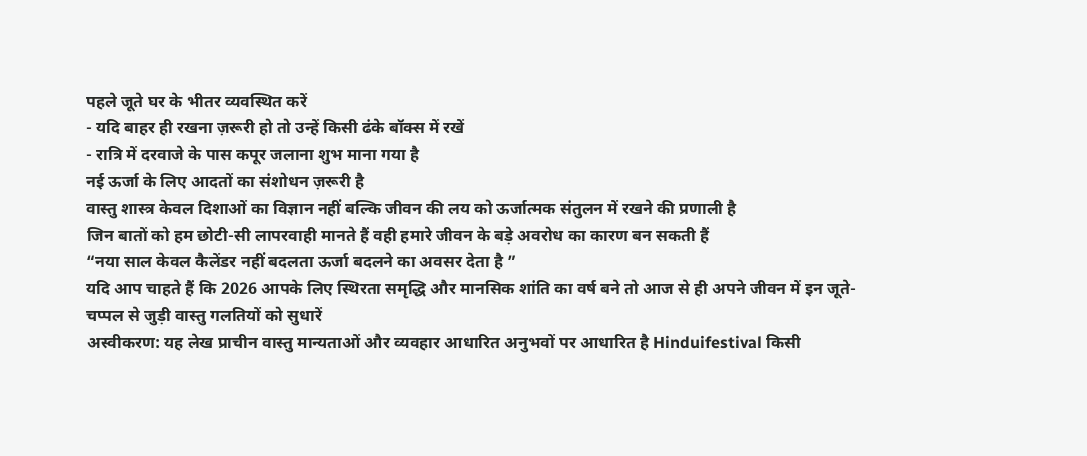पहले जूते घर के भीतर व्यवस्थित करें
- यदि बाहर ही रखना ज़रूरी हो तो उन्हें किसी ढंके बॉक्स में रखें
- रात्रि में दरवाजे के पास कपूर जलाना शुभ माना गया है
नई ऊर्जा के लिए आदतों का संशोधन ज़रूरी है
वास्तु शास्त्र केवल दिशाओं का विज्ञान नहीं बल्कि जीवन की लय को ऊर्जात्मक संतुलन में रखने की प्रणाली है
जिन बातों को हम छोटी-सी लापरवाही मानते हैं वही हमारे जीवन के बड़े अवरोध का कारण बन सकती हैं
“नया साल केवल कैलेंडर नहीं बदलता ऊर्जा बदलने का अवसर देता है ”
यदि आप चाहते हैं कि 2026 आपके लिए स्थिरता समृद्धि और मानसिक शांति का वर्ष बने तो आज से ही अपने जीवन में इन जूते-चप्पल से जुड़ी वास्तु गलतियों को सुधारें
अस्वीकरण: यह लेख प्राचीन वास्तु मान्यताओं और व्यवहार आधारित अनुभवों पर आधारित है Hinduifestival किसी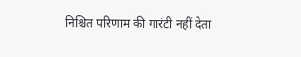निश्चित परिणाम की गारंटी नहीं देता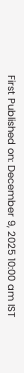First Published on: December 9, 2025 10:00 am IST